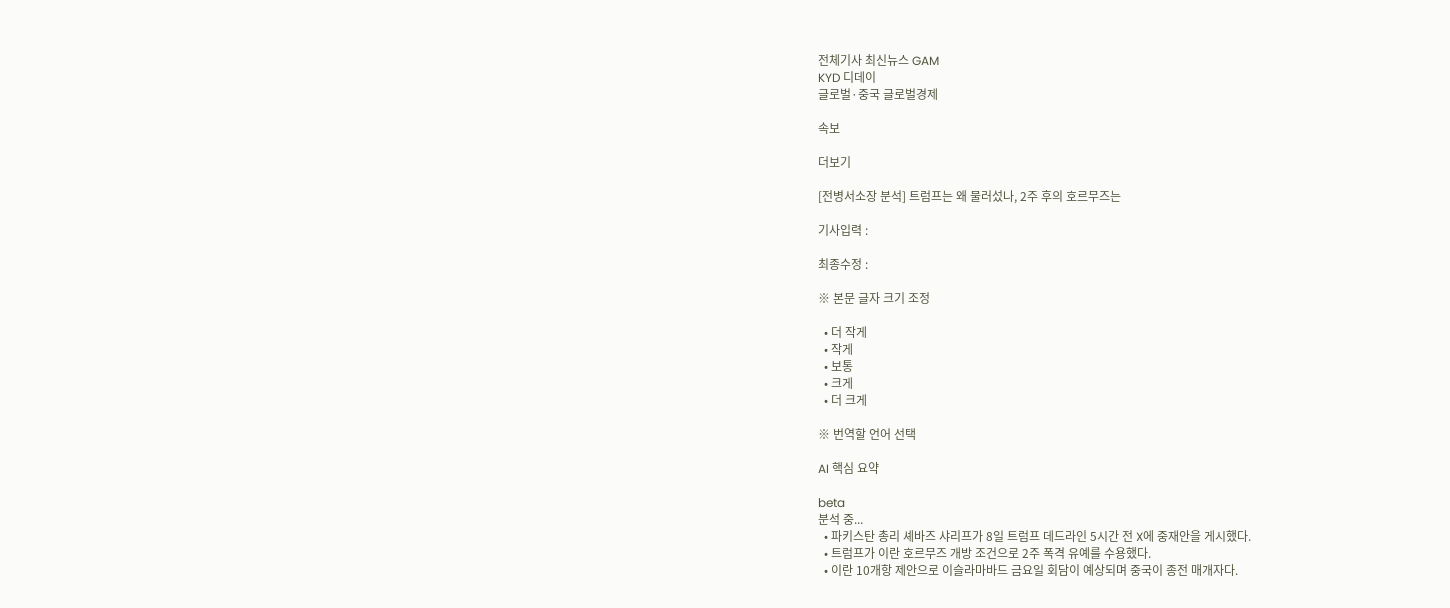전체기사 최신뉴스 GAM
KYD 디데이
글로벌·중국 글로벌경제

속보

더보기

[전병서소장 분석] 트럼프는 왜 물러섰나, 2주 후의 호르무즈는

기사입력 :

최종수정 :

※ 본문 글자 크기 조정

  • 더 작게
  • 작게
  • 보통
  • 크게
  • 더 크게

※ 번역할 언어 선택

AI 핵심 요약

beta
분석 중...
  • 파키스탄 총리 셰바즈 샤리프가 8일 트럼프 데드라인 5시간 전 X에 중재안을 게시했다.
  • 트럼프가 이란 호르무즈 개방 조건으로 2주 폭격 유예를 수용했다.
  • 이란 10개항 제안으로 이슬라마바드 금요일 회담이 예상되며 중국이 종전 매개자다.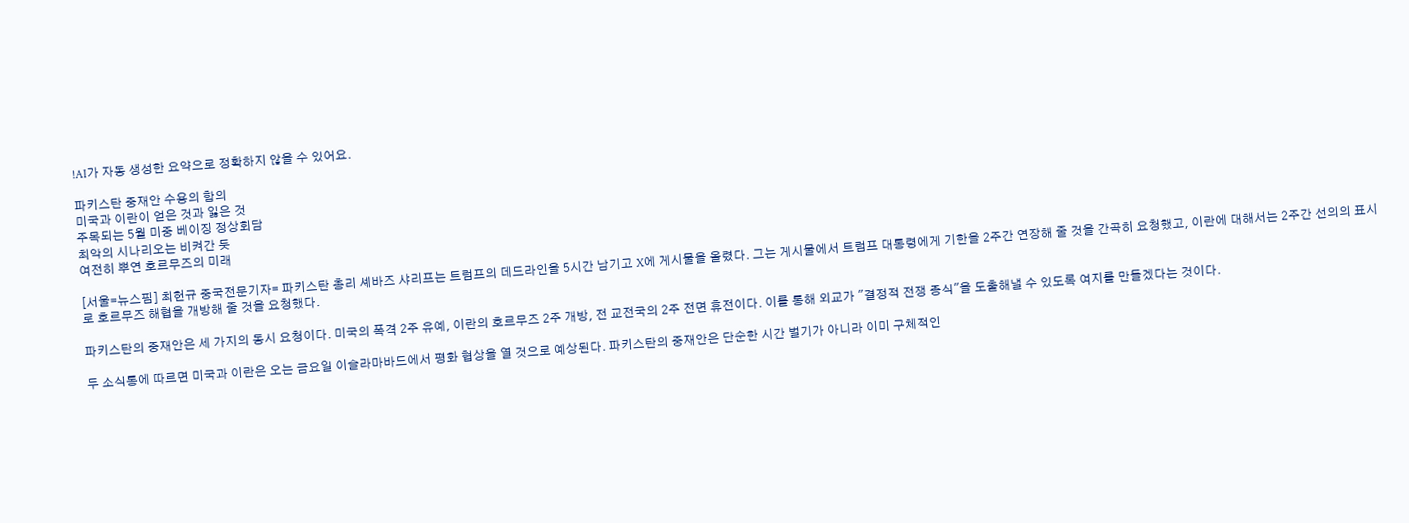!AI가 자동 생성한 요약으로 정확하지 않을 수 있어요.

파키스탄 중재안 수용의 함의
미국과 이란이 얻은 것과 잃은 것
주목되는 5월 미중 베이징 정상회담
최악의 시나리오는 비켜간 듯
여전히 뿌연 호르무즈의 미래

[서울=뉴스핌] 최헌규 중국전문기자= 파키스탄 총리 셰바즈 샤리프는 트럼프의 데드라인을 5시간 남기고 X에 게시물을 올렸다. 그는 게시물에서 트럼프 대통령에게 기한을 2주간 연장해 줄 것을 간곡히 요청했고, 이란에 대해서는 2주간 선의의 표시로 호르무즈 해협을 개방해 줄 것을 요청했다.

파키스탄의 중재안은 세 가지의 동시 요청이다. 미국의 폭격 2주 유예, 이란의 호르무즈 2주 개방, 전 교전국의 2주 전면 휴전이다. 이를 통해 외교가 "결정적 전쟁 종식"을 도출해낼 수 있도록 여지를 만들겠다는 것이다.

두 소식통에 따르면 미국과 이란은 오는 금요일 이슬라마바드에서 평화 협상을 열 것으로 예상된다. 파키스탄의 중재안은 단순한 시간 벌기가 아니라 이미 구체적인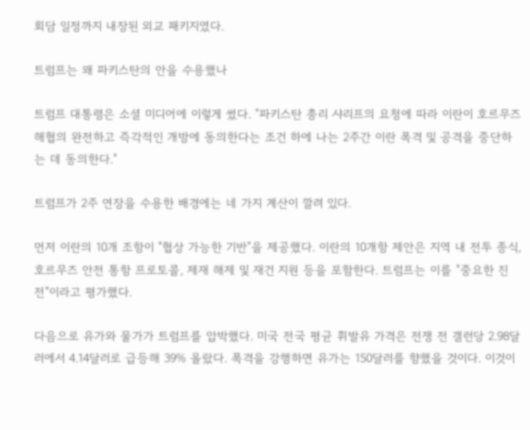회담 일정까지 내장된 외교 패키지였다.

트럼프는 왜 파키스탄의 안을 수용했나

트럼프 대통령은 소셜 미디어에 이렇게 썼다. "파키스탄 총리 샤리프의 요청에 따라 이란이 호르무즈 해협의 완전하고 즉각적인 개방에 동의한다는 조건 하에 나는 2주간 이란 폭격 및 공격을 중단하는 데 동의한다."

트럼프가 2주 연장을 수용한 배경에는 네 가지 계산이 깔려 있다.

먼저 이란의 10개 조항이 "협상 가능한 기반"을 제공했다. 이란의 10개항 제안은 지역 내 전투 종식, 호르무즈 안전 통항 프로토콜, 제재 해제 및 재건 지원 등을 포함한다. 트럼프는 이를 "중요한 진전"이라고 평가했다.

다음으로 유가와 물가가 트럼프를 압박했다. 미국 전국 평균 휘발유 가격은 전쟁 전 갤런당 2.98달러에서 4.14달러로 급등해 39% 올랐다. 폭격을 강행하면 유가는 150달러를 향했을 것이다. 이것이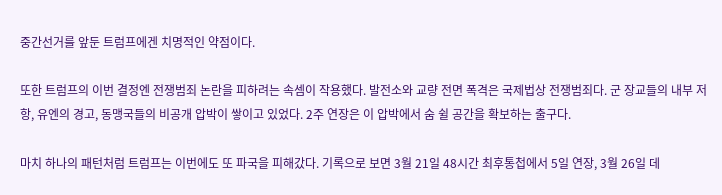중간선거를 앞둔 트럼프에겐 치명적인 약점이다.

또한 트럼프의 이번 결정엔 전쟁범죄 논란을 피하려는 속셈이 작용했다. 발전소와 교량 전면 폭격은 국제법상 전쟁범죄다. 군 장교들의 내부 저항, 유엔의 경고, 동맹국들의 비공개 압박이 쌓이고 있었다. 2주 연장은 이 압박에서 숨 쉴 공간을 확보하는 출구다.

마치 하나의 패턴처럼 트럼프는 이번에도 또 파국을 피해갔다. 기록으로 보면 3월 21일 48시간 최후통첩에서 5일 연장, 3월 26일 데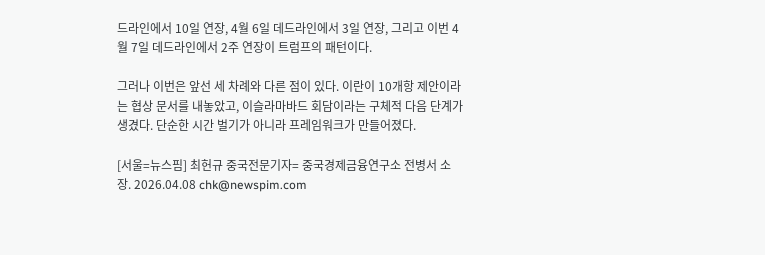드라인에서 10일 연장, 4월 6일 데드라인에서 3일 연장, 그리고 이번 4월 7일 데드라인에서 2주 연장이 트럼프의 패턴이다.

그러나 이번은 앞선 세 차례와 다른 점이 있다. 이란이 10개항 제안이라는 협상 문서를 내놓았고, 이슬라마바드 회담이라는 구체적 다음 단계가 생겼다. 단순한 시간 벌기가 아니라 프레임워크가 만들어졌다.

[서울=뉴스핌] 최헌규 중국전문기자= 중국경제금융연구소 전병서 소장. 2026.04.08 chk@newspim.com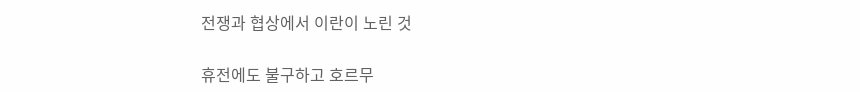전쟁과 협상에서 이란이 노린 것

휴전에도 불구하고 호르무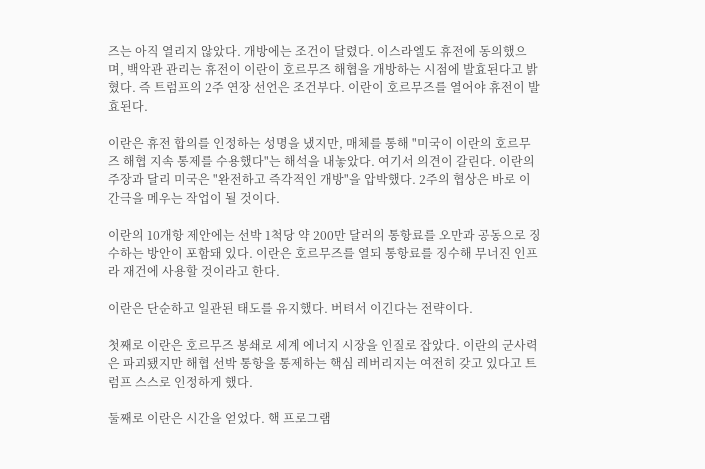즈는 아직 열리지 않았다. 개방에는 조건이 달렸다. 이스라엘도 휴전에 동의했으며, 백악관 관리는 휴전이 이란이 호르무즈 해협을 개방하는 시점에 발효된다고 밝혔다. 즉 트럼프의 2주 연장 선언은 조건부다. 이란이 호르무즈를 열어야 휴전이 발효된다.

이란은 휴전 합의를 인정하는 성명을 냈지만, 매체를 통해 "미국이 이란의 호르무즈 해협 지속 통제를 수용했다"는 해석을 내놓았다. 여기서 의견이 갈린다. 이란의 주장과 달리 미국은 "완전하고 즉각적인 개방"을 압박했다. 2주의 협상은 바로 이 간극을 메우는 작업이 될 것이다.

이란의 10개항 제안에는 선박 1척당 약 200만 달러의 통항료를 오만과 공동으로 징수하는 방안이 포함돼 있다. 이란은 호르무즈를 열되 통항료를 징수해 무너진 인프라 재건에 사용할 것이라고 한다.

이란은 단순하고 일관된 태도를 유지했다. 버텨서 이긴다는 전략이다.

첫째로 이란은 호르무즈 봉쇄로 세계 에너지 시장을 인질로 잡았다. 이란의 군사력은 파괴됐지만 해협 선박 통항을 통제하는 핵심 레버리지는 여전히 갖고 있다고 트럼프 스스로 인정하게 했다.

둘째로 이란은 시간을 얻었다. 핵 프로그램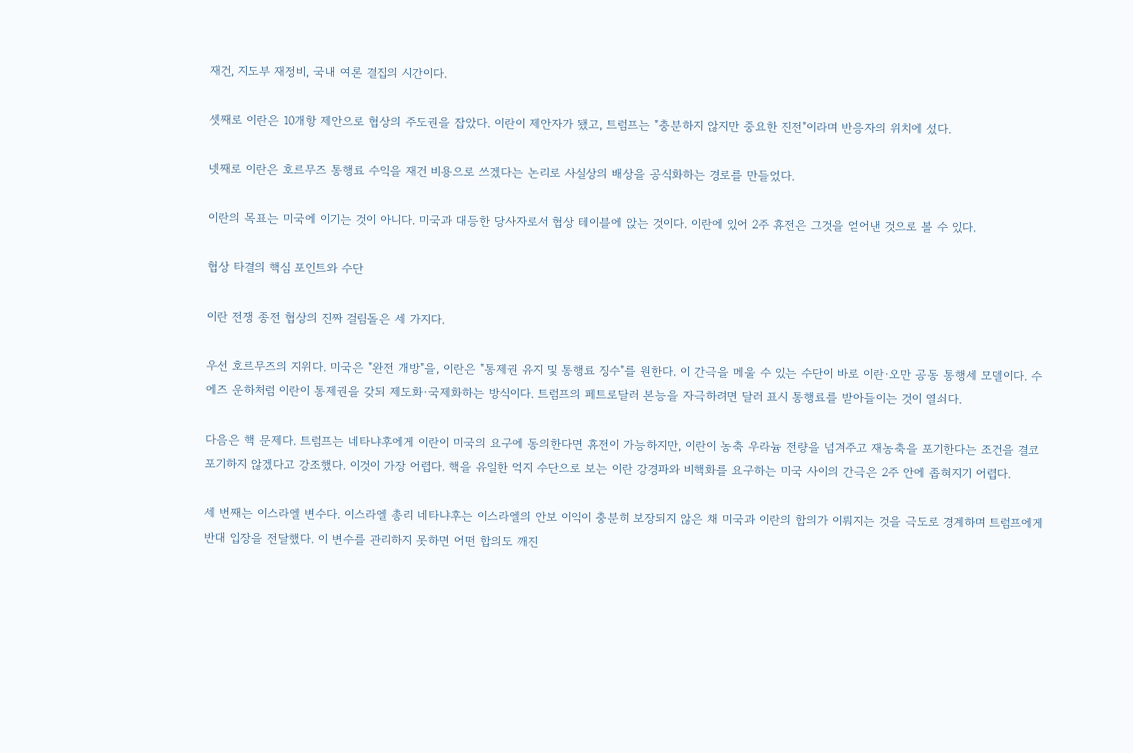재건, 지도부 재정비, 국내 여론 결집의 시간이다.

셋째로 이란은 10개항 제안으로 협상의 주도권을 잡았다. 이란이 제안자가 됐고, 트럼프는 "충분하지 않지만 중요한 진전"이라며 반응자의 위치에 섰다.

넷째로 이란은 호르무즈 통행료 수익을 재건 비용으로 쓰겠다는 논리로 사실상의 배상을 공식화하는 경로를 만들었다.

이란의 목표는 미국에 이기는 것이 아니다. 미국과 대등한 당사자로서 협상 테이블에 앉는 것이다. 이란에 있어 2주 휴전은 그것을 얻어낸 것으로 볼 수 있다.

협상 타결의 핵심 포인트와 수단

이란 전쟁 종전 협상의 진짜 걸림돌은 세 가지다.

우선 호르무즈의 지위다. 미국은 "완전 개방"을, 이란은 "통제권 유지 및 통행료 징수"를 원한다. 이 간극을 메울 수 있는 수단이 바로 이란·오만 공동 통행세 모델이다. 수에즈 운하처럼 이란이 통제권을 갖되 제도화·국제화하는 방식이다. 트럼프의 페트로달러 본능을 자극하려면 달러 표시 통행료를 받아들이는 것이 열쇠다.

다음은 핵 문제다. 트럼프는 네타냐후에게 이란이 미국의 요구에 동의한다면 휴전이 가능하지만, 이란이 농축 우라늄 전량을 넘겨주고 재농축을 포기한다는 조건을 결코 포기하지 않겠다고 강조했다. 이것이 가장 어렵다. 핵을 유일한 억지 수단으로 보는 이란 강경파와 비핵화를 요구하는 미국 사이의 간극은 2주 안에 좁혀지기 어렵다.

세 번째는 이스라엘 변수다. 이스라엘 총리 네타냐후는 이스라엘의 안보 이익이 충분히 보장되지 않은 채 미국과 이란의 합의가 이뤄지는 것을 극도로 경계하며 트럼프에게 반대 입장을 전달했다. 이 변수를 관리하지 못하면 어떤 합의도 깨진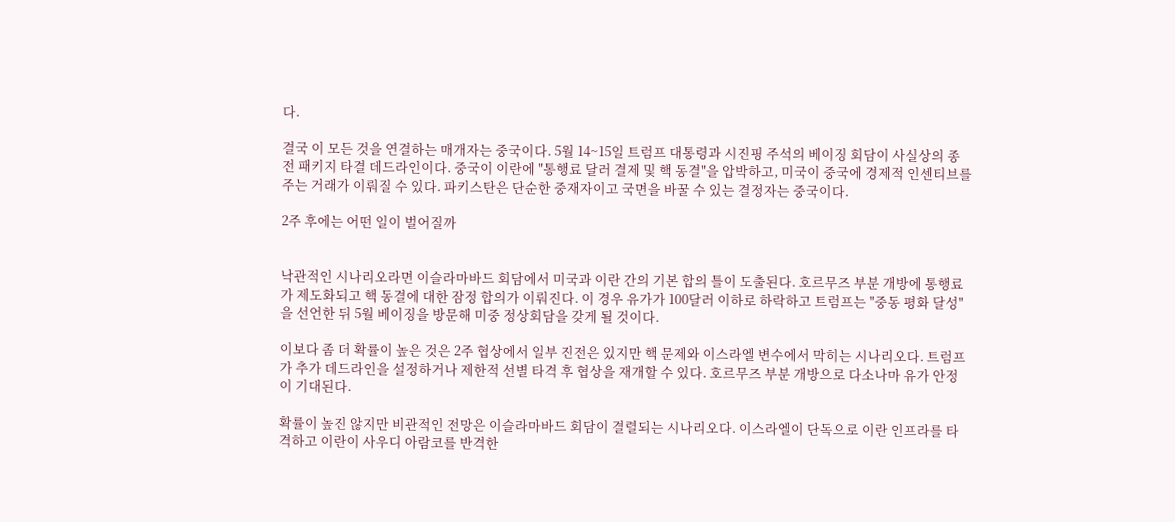다.

결국 이 모든 것을 연결하는 매개자는 중국이다. 5월 14~15일 트럼프 대통령과 시진핑 주석의 베이징 회담이 사실상의 종전 패키지 타결 데드라인이다. 중국이 이란에 "통행료 달러 결제 및 핵 동결"을 압박하고, 미국이 중국에 경제적 인센티브를 주는 거래가 이뤄질 수 있다. 파키스탄은 단순한 중재자이고 국면을 바꿀 수 있는 결정자는 중국이다.

2주 후에는 어떤 일이 벌어질까


낙관적인 시나리오라면 이슬라마바드 회담에서 미국과 이란 간의 기본 합의 틀이 도출된다. 호르무즈 부분 개방에 통행료가 제도화되고 핵 동결에 대한 잠정 합의가 이뤄진다. 이 경우 유가가 100달러 이하로 하락하고 트럼프는 "중동 평화 달성"을 선언한 뒤 5월 베이징을 방문해 미중 정상회담을 갖게 될 것이다.

이보다 좀 더 확률이 높은 것은 2주 협상에서 일부 진전은 있지만 핵 문제와 이스라엘 변수에서 막히는 시나리오다. 트럼프가 추가 데드라인을 설정하거나 제한적 선별 타격 후 협상을 재개할 수 있다. 호르무즈 부분 개방으로 다소나마 유가 안정이 기대된다.

확률이 높진 않지만 비관적인 전망은 이슬라마바드 회담이 결렬되는 시나리오다. 이스라엘이 단독으로 이란 인프라를 타격하고 이란이 사우디 아람코를 반격한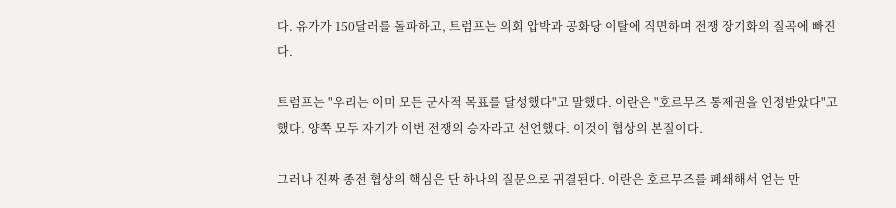다. 유가가 150달러를 돌파하고, 트럼프는 의회 압박과 공화당 이탈에 직면하며 전쟁 장기화의 질곡에 빠진다.

트럼프는 "우리는 이미 모든 군사적 목표를 달성했다"고 말했다. 이란은 "호르무즈 통제권을 인정받았다"고 했다. 양쪽 모두 자기가 이번 전쟁의 승자라고 선언했다. 이것이 협상의 본질이다.

그러나 진짜 종전 협상의 핵심은 단 하나의 질문으로 귀결된다. 이란은 호르무즈를 폐쇄해서 얻는 만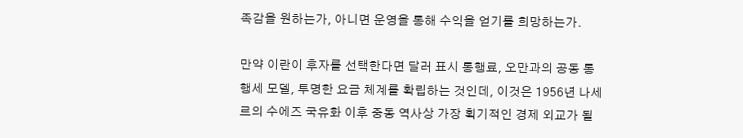족감을 원하는가, 아니면 운영을 통해 수익을 얻기를 희망하는가.

만약 이란이 후자를 선택한다면 달러 표시 통행료, 오만과의 공동 통행세 모델, 투명한 요금 체계를 확립하는 것인데, 이것은 1956년 나세르의 수에즈 국유화 이후 중동 역사상 가장 획기적인 경제 외교가 될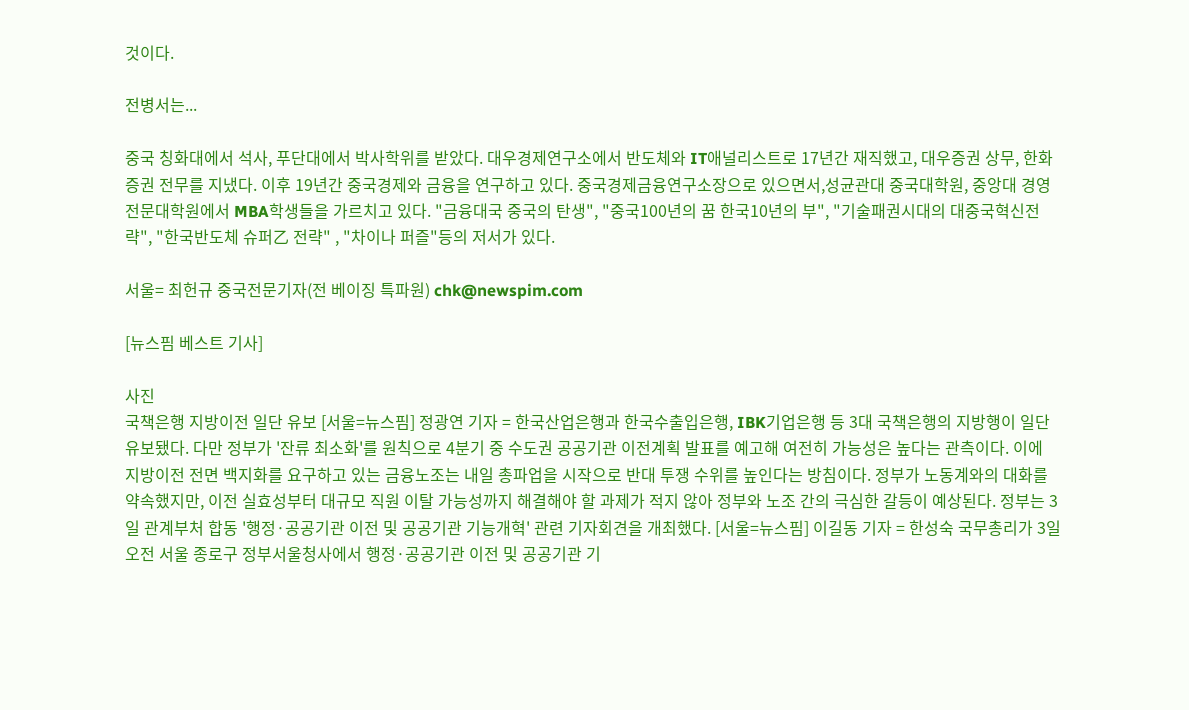것이다.

전병서는...

중국 칭화대에서 석사, 푸단대에서 박사학위를 받았다. 대우경제연구소에서 반도체와 IT애널리스트로 17년간 재직했고, 대우증권 상무, 한화증권 전무를 지냈다. 이후 19년간 중국경제와 금융을 연구하고 있다. 중국경제금융연구소장으로 있으면서,성균관대 중국대학원, 중앙대 경영전문대학원에서 MBA학생들을 가르치고 있다. "금융대국 중국의 탄생", "중국100년의 꿈 한국10년의 부", "기술패권시대의 대중국혁신전략", "한국반도체 슈퍼乙 전략" , "차이나 퍼즐"등의 저서가 있다.

서울= 최헌규 중국전문기자(전 베이징 특파원) chk@newspim.com

[뉴스핌 베스트 기사]

사진
국책은행 지방이전 일단 유보 [서울=뉴스핌] 정광연 기자 = 한국산업은행과 한국수출입은행, IBK기업은행 등 3대 국책은행의 지방행이 일단 유보됐다. 다만 정부가 '잔류 최소화'를 원칙으로 4분기 중 수도권 공공기관 이전계획 발표를 예고해 여전히 가능성은 높다는 관측이다. 이에 지방이전 전면 백지화를 요구하고 있는 금융노조는 내일 총파업을 시작으로 반대 투쟁 수위를 높인다는 방침이다. 정부가 노동계와의 대화를 약속했지만, 이전 실효성부터 대규모 직원 이탈 가능성까지 해결해야 할 과제가 적지 않아 정부와 노조 간의 극심한 갈등이 예상된다. 정부는 3일 관계부처 합동 '행정·공공기관 이전 및 공공기관 기능개혁' 관련 기자회견을 개최했다. [서울=뉴스핌] 이길동 기자 = 한성숙 국무총리가 3일 오전 서울 종로구 정부서울청사에서 행정·공공기관 이전 및 공공기관 기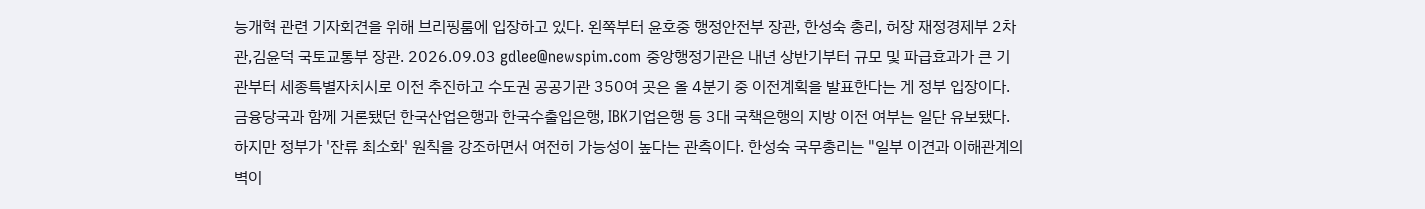능개혁 관련 기자회견을 위해 브리핑룸에 입장하고 있다. 왼쪽부터 윤호중 행정안전부 장관, 한성숙 총리, 허장 재정경제부 2차관,김윤덕 국토교통부 장관. 2026.09.03 gdlee@newspim.com 중앙행정기관은 내년 상반기부터 규모 및 파급효과가 큰 기관부터 세종특별자치시로 이전 추진하고 수도권 공공기관 350여 곳은 올 4분기 중 이전계획을 발표한다는 게 정부 입장이다. 금융당국과 함께 거론됐던 한국산업은행과 한국수출입은행, IBK기업은행 등 3대 국책은행의 지방 이전 여부는 일단 유보됐다. 하지만 정부가 '잔류 최소화' 원칙을 강조하면서 여전히 가능성이 높다는 관측이다. 한성숙 국무총리는 "일부 이견과 이해관계의 벽이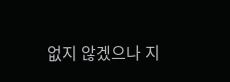없지 않겠으나 지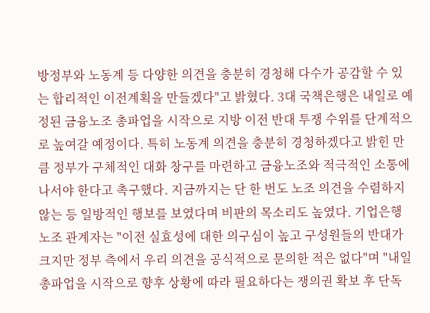방정부와 노동계 등 다양한 의견을 충분히 경청해 다수가 공감할 수 있는 합리적인 이전계획을 만들겠다"고 밝혔다. 3대 국책은행은 내일로 예정된 금융노조 총파업을 시작으로 지방 이전 반대 투쟁 수위를 단계적으로 높여갈 예정이다. 특히 노동계 의견을 충분히 경청하겠다고 밝힌 만큼 정부가 구체적인 대화 창구를 마련하고 금융노조와 적극적인 소통에 나서야 한다고 촉구했다. 지금까지는 단 한 번도 노조 의견을 수렴하지 않는 등 일방적인 행보를 보였다며 비판의 목소리도 높였다. 기업은행 노조 관계자는 "이전 실효성에 대한 의구심이 높고 구성원들의 반대가 크지만 정부 측에서 우리 의견을 공식적으로 문의한 적은 없다"며 "내일 총파업을 시작으로 향후 상황에 따라 필요하다는 쟁의권 확보 후 단독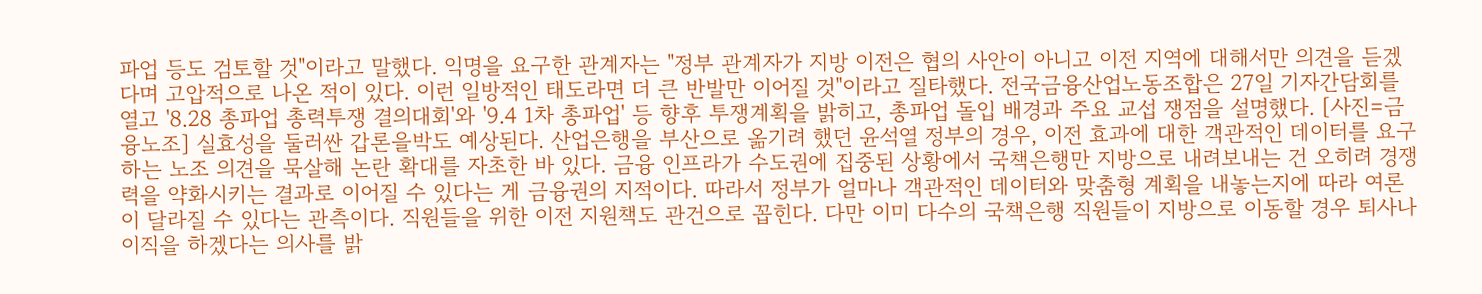파업 등도 검토할 것"이라고 말했다. 익명을 요구한 관계자는 "정부 관계자가 지방 이전은 협의 사안이 아니고 이전 지역에 대해서만 의견을 듣겠다며 고압적으로 나온 적이 있다. 이런 일방적인 태도라면 더 큰 반발만 이어질 것"이라고 질타했다. 전국금융산업노동조합은 27일 기자간담회를 열고 '8.28 총파업 총력투쟁 결의대회'와 '9.4 1차 총파업' 등 향후 투쟁계획을 밝히고, 총파업 돌입 배경과 주요 교섭 쟁점을 설명했다. [사진=금융노조] 실효성을 둘러싼 갑론을박도 예상된다. 산업은행을 부산으로 옮기려 했던 윤석열 정부의 경우, 이전 효과에 대한 객관적인 데이터를 요구하는 노조 의견을 묵살해 논란 확대를 자초한 바 있다. 금융 인프라가 수도권에 집중된 상황에서 국책은행만 지방으로 내려보내는 건 오히려 경쟁력을 약화시키는 결과로 이어질 수 있다는 게 금융권의 지적이다. 따라서 정부가 얼마나 객관적인 데이터와 맞춤형 계획을 내놓는지에 따라 여론이 달라질 수 있다는 관측이다. 직원들을 위한 이전 지원책도 관건으로 꼽힌다. 다만 이미 다수의 국책은행 직원들이 지방으로 이동할 경우 퇴사나 이직을 하겠다는 의사를 밝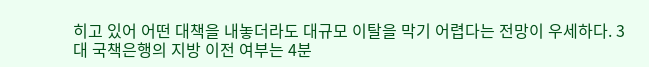히고 있어 어떤 대책을 내놓더라도 대규모 이탈을 막기 어렵다는 전망이 우세하다. 3대 국책은행의 지방 이전 여부는 4분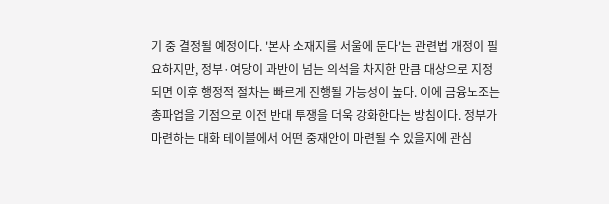기 중 결정될 예정이다. '본사 소재지를 서울에 둔다'는 관련법 개정이 필요하지만, 정부·여당이 과반이 넘는 의석을 차지한 만큼 대상으로 지정되면 이후 행정적 절차는 빠르게 진행될 가능성이 높다. 이에 금융노조는 총파업을 기점으로 이전 반대 투쟁을 더욱 강화한다는 방침이다. 정부가 마련하는 대화 테이블에서 어떤 중재안이 마련될 수 있을지에 관심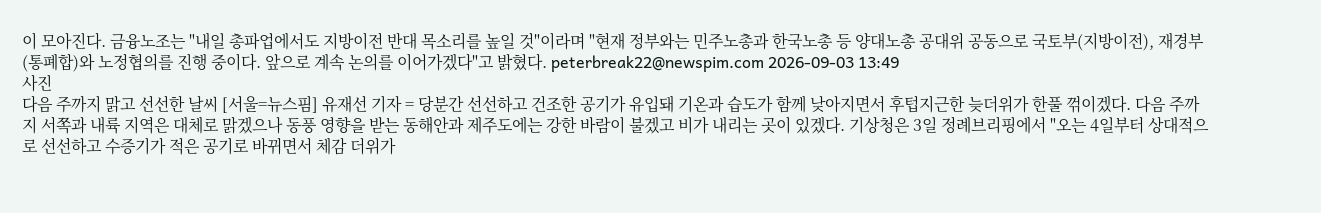이 모아진다. 금융노조는 "내일 총파업에서도 지방이전 반대 목소리를 높일 것"이라며 "현재 정부와는 민주노총과 한국노총 등 양대노총 공대위 공동으로 국토부(지방이전), 재경부(통폐합)와 노정협의를 진행 중이다. 앞으로 계속 논의를 이어가겠다"고 밝혔다. peterbreak22@newspim.com 2026-09-03 13:49
사진
다음 주까지 맑고 선선한 날씨 [서울=뉴스핌] 유재선 기자 = 당분간 선선하고 건조한 공기가 유입돼 기온과 습도가 함께 낮아지면서 후텁지근한 늦더위가 한풀 꺾이겠다. 다음 주까지 서쪽과 내륙 지역은 대체로 맑겠으나 동풍 영향을 받는 동해안과 제주도에는 강한 바람이 불겠고 비가 내리는 곳이 있겠다. 기상청은 3일 정례브리핑에서 "오는 4일부터 상대적으로 선선하고 수증기가 적은 공기로 바뀌면서 체감 더위가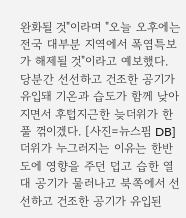완화될 것"이라며 "오늘 오후에는 전국 대부분 지역에서 폭염특보가 해제될 것"이라고 예보했다.  당분간 선선하고 건조한 공기가 유입돼 기온과 습도가 함께 낮아지면서 후텁지근한 늦더위가 한풀 꺾이겠다. [사진=뉴스핌 DB] 더위가 누그러지는 이유는 한반도에 영향을 주던 덥고 습한 열대 공기가 물러나고 북쪽에서 선선하고 건조한 공기가 유입된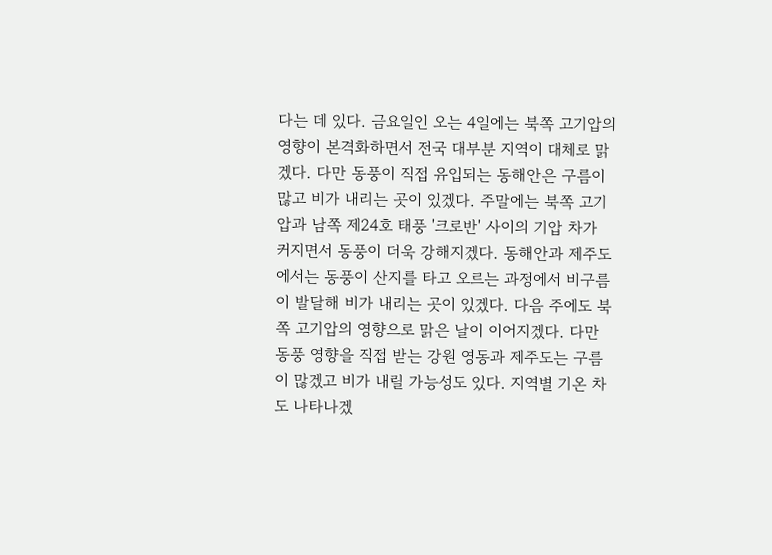다는 데 있다. 금요일인 오는 4일에는 북쪽 고기압의 영향이 본격화하면서 전국 대부분 지역이 대체로 맑겠다. 다만 동풍이 직접 유입되는 동해안은 구름이 많고 비가 내리는 곳이 있겠다. 주말에는 북쪽 고기압과 남쪽 제24호 태풍 '크로반' 사이의 기압 차가 커지면서 동풍이 더욱 강해지겠다. 동해안과 제주도에서는 동풍이 산지를 타고 오르는 과정에서 비구름이 발달해 비가 내리는 곳이 있겠다. 다음 주에도 북쪽 고기압의 영향으로 맑은 날이 이어지겠다. 다만 동풍 영향을 직접 받는 강원 영동과 제주도는 구름이 많겠고 비가 내릴 가능성도 있다. 지역별 기온 차도 나타나겠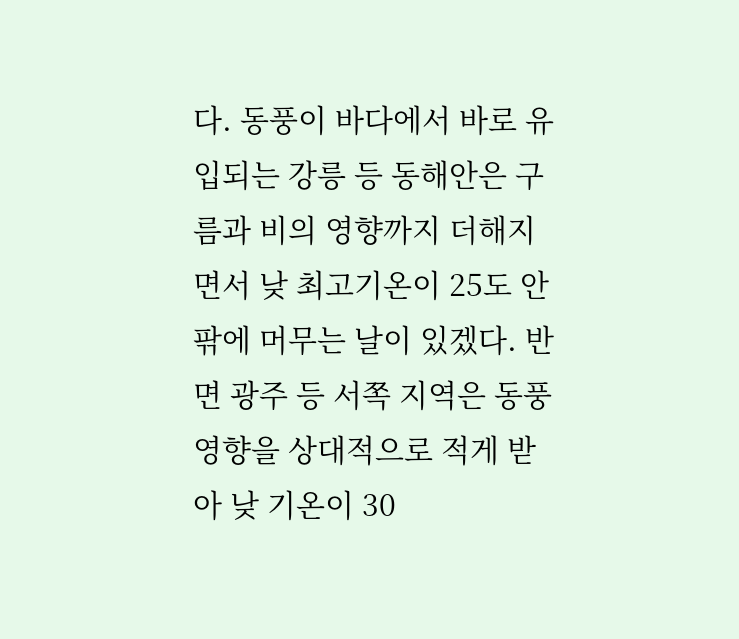다. 동풍이 바다에서 바로 유입되는 강릉 등 동해안은 구름과 비의 영향까지 더해지면서 낮 최고기온이 25도 안팎에 머무는 날이 있겠다. 반면 광주 등 서쪽 지역은 동풍 영향을 상대적으로 적게 받아 낮 기온이 30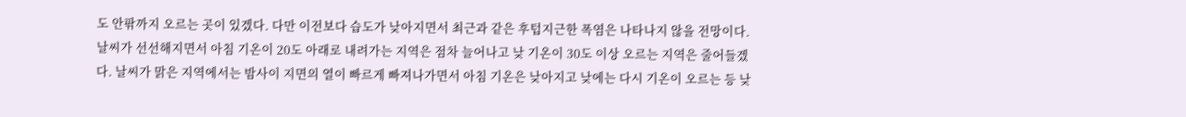도 안팎까지 오르는 곳이 있겠다. 다만 이전보다 습도가 낮아지면서 최근과 같은 후텁지근한 폭염은 나타나지 않을 전망이다. 날씨가 선선해지면서 아침 기온이 20도 아래로 내려가는 지역은 점차 늘어나고 낮 기온이 30도 이상 오르는 지역은 줄어들겠다. 날씨가 맑은 지역에서는 밤사이 지면의 열이 빠르게 빠져나가면서 아침 기온은 낮아지고 낮에는 다시 기온이 오르는 등 낮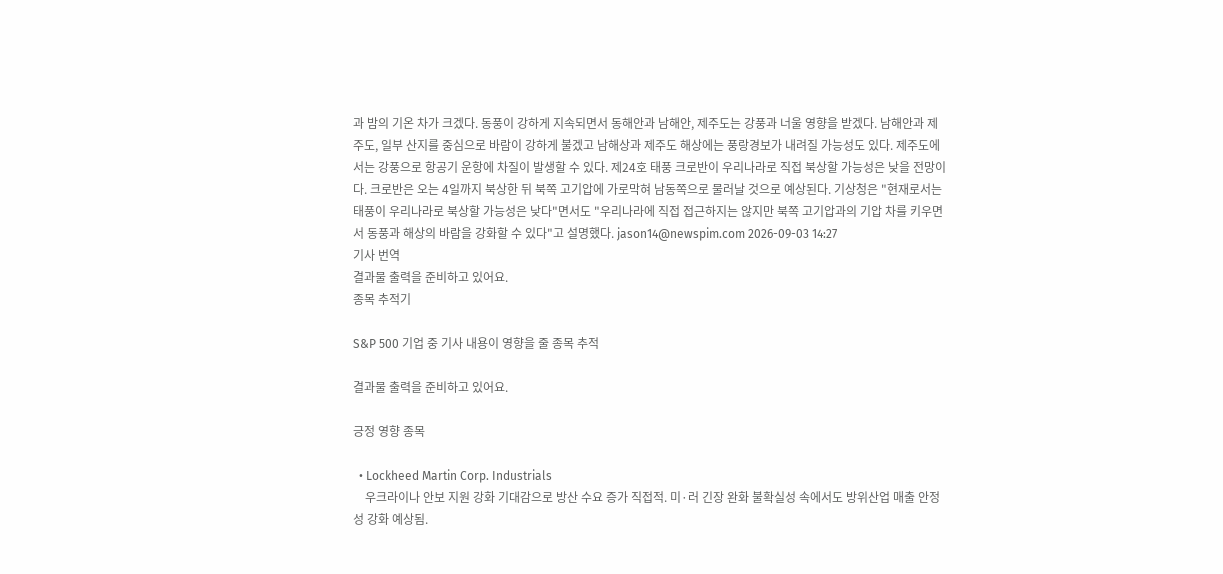과 밤의 기온 차가 크겠다. 동풍이 강하게 지속되면서 동해안과 남해안, 제주도는 강풍과 너울 영향을 받겠다. 남해안과 제주도, 일부 산지를 중심으로 바람이 강하게 불겠고 남해상과 제주도 해상에는 풍랑경보가 내려질 가능성도 있다. 제주도에서는 강풍으로 항공기 운항에 차질이 발생할 수 있다. 제24호 태풍 크로반이 우리나라로 직접 북상할 가능성은 낮을 전망이다. 크로반은 오는 4일까지 북상한 뒤 북쪽 고기압에 가로막혀 남동쪽으로 물러날 것으로 예상된다. 기상청은 "현재로서는 태풍이 우리나라로 북상할 가능성은 낮다"면서도 "우리나라에 직접 접근하지는 않지만 북쪽 고기압과의 기압 차를 키우면서 동풍과 해상의 바람을 강화할 수 있다"고 설명했다. jason14@newspim.com 2026-09-03 14:27
기사 번역
결과물 출력을 준비하고 있어요.
종목 추적기

S&P 500 기업 중 기사 내용이 영향을 줄 종목 추적

결과물 출력을 준비하고 있어요.

긍정 영향 종목

  • Lockheed Martin Corp. Industrials
    우크라이나 안보 지원 강화 기대감으로 방산 수요 증가 직접적. 미·러 긴장 완화 불확실성 속에서도 방위산업 매출 안정성 강화 예상됨.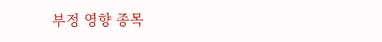부정 영향 종목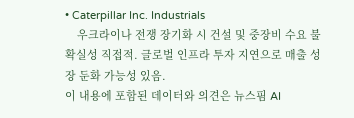• Caterpillar Inc. Industrials
    우크라이나 전쟁 장기화 시 건설 및 중장비 수요 불확실성 직접적. 글로벌 인프라 투자 지연으로 매출 성장 둔화 가능성 있음.
이 내용에 포함된 데이터와 의견은 뉴스핌 AI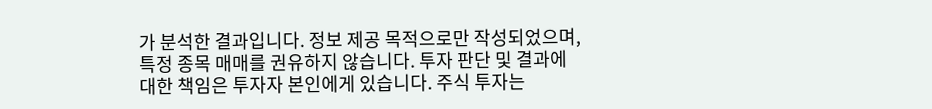가 분석한 결과입니다. 정보 제공 목적으로만 작성되었으며, 특정 종목 매매를 권유하지 않습니다. 투자 판단 및 결과에 대한 책임은 투자자 본인에게 있습니다. 주식 투자는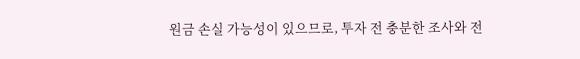원금 손실 가능성이 있으므로, 투자 전 충분한 조사와 전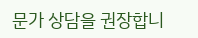문가 상담을 권장합니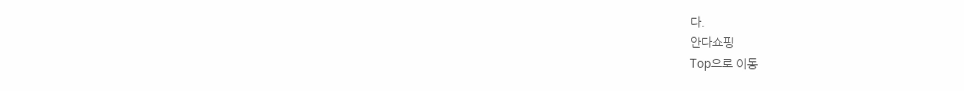다.
안다쇼핑
Top으로 이동